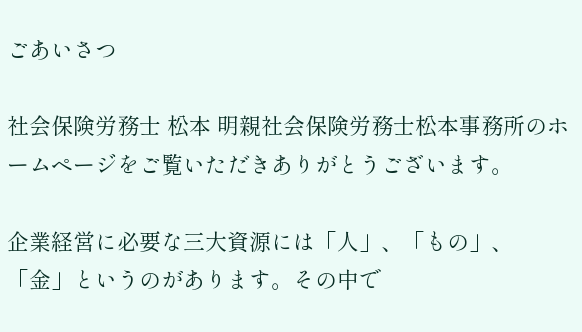ごあいさつ

社会保険労務士 松本 明親社会保険労務士松本事務所のホームページをご覧いただきありがとうございます。

企業経営に必要な三大資源には「人」、「もの」、「金」というのがあります。その中で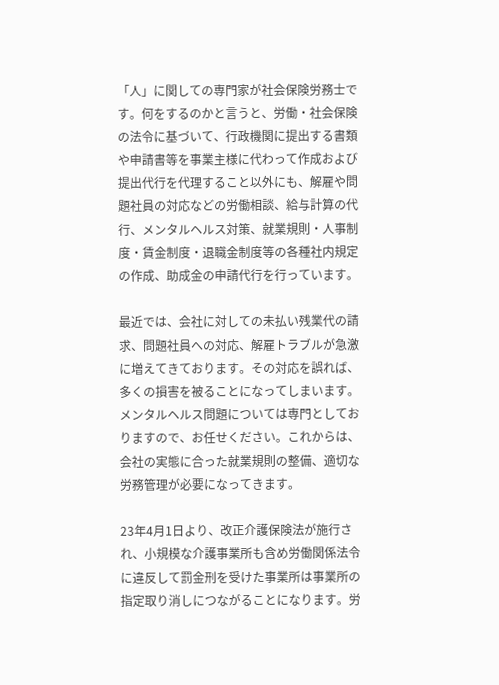「人」に関しての専門家が社会保険労務士です。何をするのかと言うと、労働・社会保険の法令に基づいて、行政機関に提出する書類や申請書等を事業主様に代わって作成および提出代行を代理すること以外にも、解雇や問題社員の対応などの労働相談、給与計算の代行、メンタルヘルス対策、就業規則・人事制度・賃金制度・退職金制度等の各種社内規定の作成、助成金の申請代行を行っています。

最近では、会社に対しての未払い残業代の請求、問題社員への対応、解雇トラブルが急激に増えてきております。その対応を誤れば、多くの損害を被ることになってしまいます。メンタルヘルス問題については専門としておりますので、お任せください。これからは、会社の実態に合った就業規則の整備、適切な労務管理が必要になってきます。

23年4月1日より、改正介護保険法が施行され、小規模な介護事業所も含め労働関係法令に違反して罰金刑を受けた事業所は事業所の指定取り消しにつながることになります。労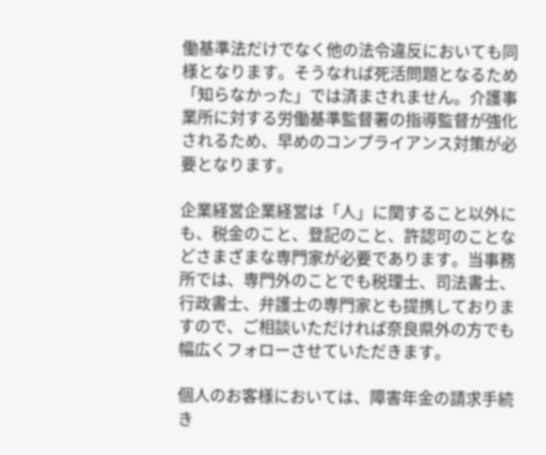働基準法だけでなく他の法令違反においても同様となります。そうなれば死活問題となるため「知らなかった」では済まされません。介護事業所に対する労働基準監督署の指導監督が強化されるため、早めのコンプライアンス対策が必要となります。

企業経営企業経営は「人」に関すること以外にも、税金のこと、登記のこと、許認可のことなどさまざまな専門家が必要であります。当事務所では、専門外のことでも税理士、司法書士、行政書士、弁護士の専門家とも提携しておりますので、ご相談いただければ奈良県外の方でも幅広くフォローさせていただきます。

個人のお客様においては、障害年金の請求手続き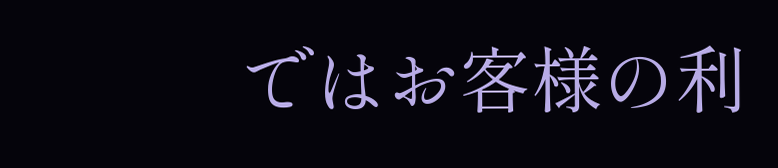ではお客様の利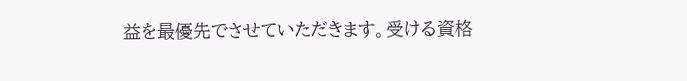益を最優先でさせていただきます。受ける資格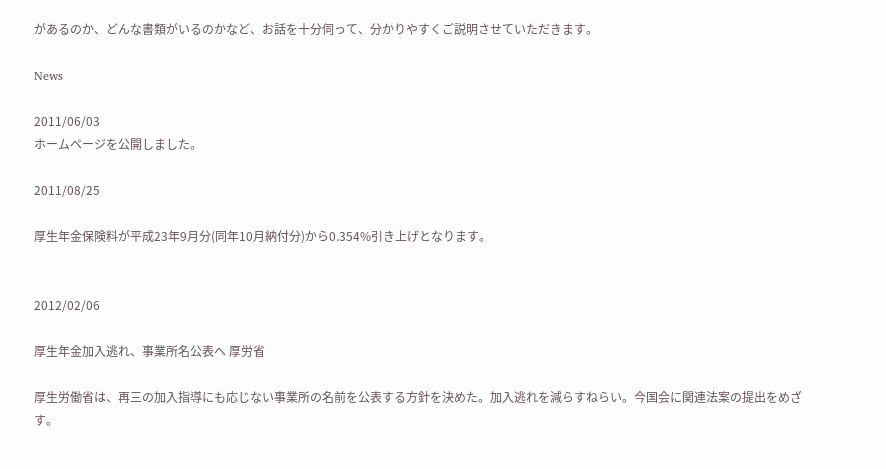があるのか、どんな書類がいるのかなど、お話を十分伺って、分かりやすくご説明させていただきます。

News

2011/06/03
ホームページを公開しました。

2011/08/25

厚生年金保険料が平成23年9月分(同年10月納付分)から0.354%引き上げとなります。


2012/02/06

厚生年金加入逃れ、事業所名公表へ 厚労省

厚生労働省は、再三の加入指導にも応じない事業所の名前を公表する方針を決めた。加入逃れを減らすねらい。今国会に関連法案の提出をめざす。